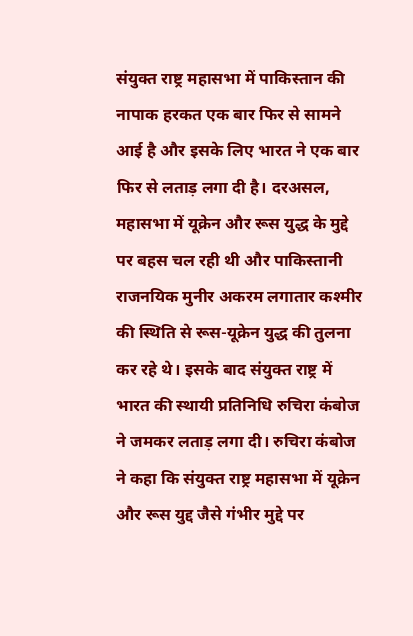संयुक्त राष्ट्र महासभा में पाकिस्तान की नापाक हरकत एक बार फिर से सामने आई है और इसके लिए भारत ने एक बार फिर से लताड़ लगा दी है। दरअसल, महासभा में यूक्रेन और रूस युद्ध के मुद्दे पर बहस चल रही थी और पाकिस्तानी राजनयिक मुनीर अकरम लगातार कश्मीर की स्थिति से रूस-यूक्रेन युद्ध की तुलना कर रहे थे। इसके बाद संयुक्त राष्ट्र में भारत की स्थायी प्रतिनिधि रुचिरा कंबोज ने जमकर लताड़ लगा दी। रुचिरा कंबोज ने कहा कि संयुक्त राष्ट्र महासभा में यूक्रेन और रूस युद्द जैसे गंभीर मुद्दे पर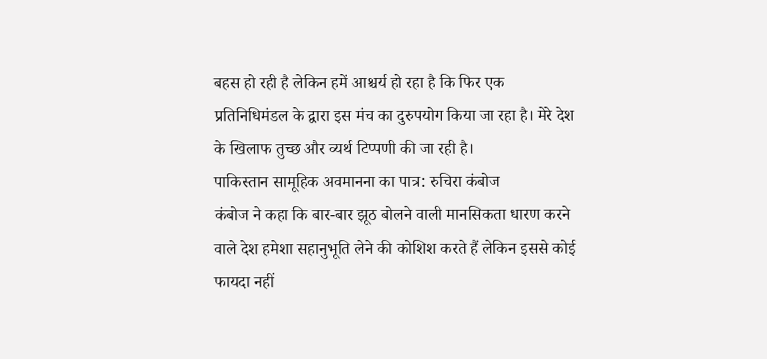बहस हो रही है लेकिन हमें आश्चर्य हो रहा है कि फिर एक प्रतिनिधिमंडल के द्वारा इस मंच का दुरुपयोग किया जा रहा है। मेरे देश के खिलाफ तुच्छ और व्यर्थ टिप्पणी की जा रही है।
पाकिस्तान सामूहिक अवमानना का पात्र: रुचिरा कंबोज
कंबोज ने कहा कि बार-बार झूठ बोलने वाली मानसिकता धारण करने वाले देश हमेशा सहानुभूति लेने की कोशिश करते हैं लेकिन इससे कोई फायदा नहीं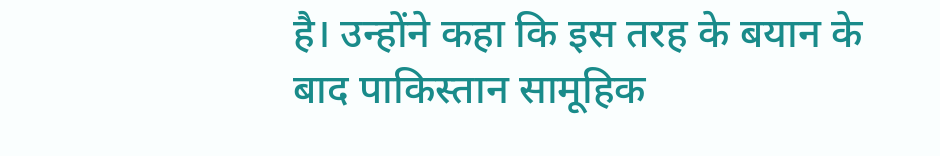है। उन्होंने कहा कि इस तरह के बयान के बाद पाकिस्तान सामूहिक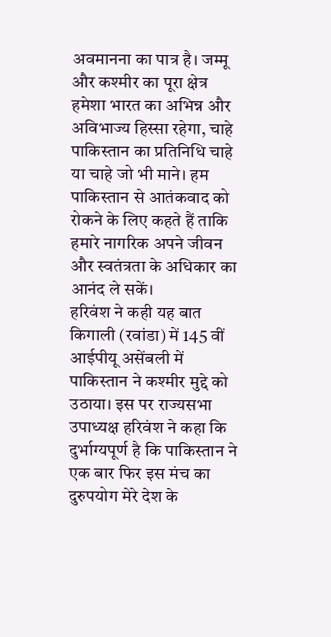अवमानना का पात्र है। जम्मू और कश्मीर का पूरा क्षेत्र हमेशा भारत का अभिन्न और अविभाज्य हिस्सा रहेगा, चाहे पाकिस्तान का प्रतिनिधि चाहे या चाहे जो भी माने। हम पाकिस्तान से आतंकवाद को रोकने के लिए कहते हैं ताकि हमारे नागरिक अपने जीवन और स्वतंत्रता के अधिकार का आनंद ले सकें।
हरिवंश ने कही यह बात
किगाली (रवांडा) में 145 वीं आईपीयू असेंबली में पाकिस्तान ने कश्मीर मुद्दे को उठाया। इस पर राज्यसभा उपाध्यक्ष हरिवंश ने कहा कि दुर्भाग्यपूर्ण है कि पाकिस्तान ने एक बार फिर इस मंच का दुरुपयोग मेरे देश के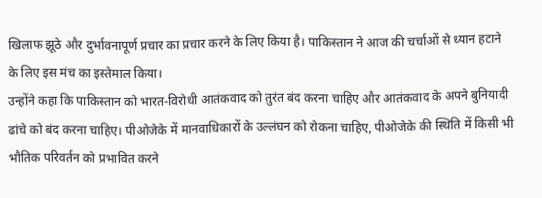खिलाफ झूठे और दुर्भावनापूर्ण प्रचार का प्रचार करने के लिए किया है। पाकिस्तान ने आज की चर्चाओं से ध्यान हटाने के लिए इस मंच का इस्तेमाल किया।
उन्होंने कहा कि पाकिस्तान को भारत-विरोधी आतंकवाद को तुरंत बंद करना चाहिए और आतंकवाद के अपने बुनियादी ढांचे को बंद करना चाहिए। पीओजेके में मानवाधिकारों के उल्लंघन को रोकना चाहिए, पीओजेके की स्थिति में किसी भी भौतिक परिवर्तन को प्रभावित करने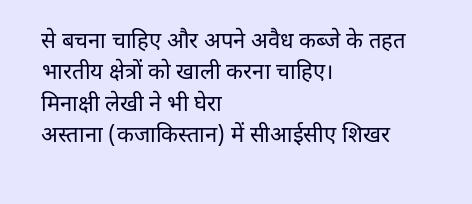से बचना चाहिए और अपने अवैध कब्जे के तहत भारतीय क्षेत्रों को खाली करना चाहिए।
मिनाक्षी लेखी ने भी घेरा
अस्ताना (कजाकिस्तान) में सीआईसीए शिखर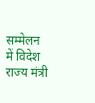सम्मेलन में विदेश राज्य मंत्री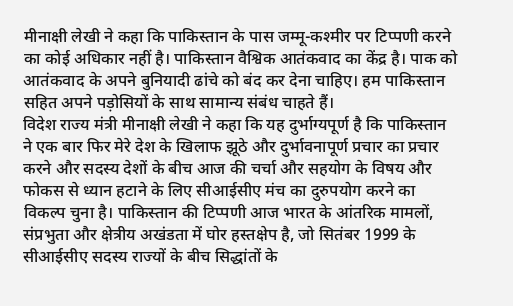मीनाक्षी लेखी ने कहा कि पाकिस्तान के पास जम्मू-कश्मीर पर टिप्पणी करने का कोई अधिकार नहीं है। पाकिस्तान वैश्विक आतंकवाद का केंद्र है। पाक को आतंकवाद के अपने बुनियादी ढांचे को बंद कर देना चाहिए। हम पाकिस्तान सहित अपने पड़ोसियों के साथ सामान्य संबंध चाहते हैं।
विदेश राज्य मंत्री मीनाक्षी लेखी ने कहा कि यह दुर्भाग्यपूर्ण है कि पाकिस्तान ने एक बार फिर मेरे देश के खिलाफ झूठे और दुर्भावनापूर्ण प्रचार का प्रचार करने और सदस्य देशों के बीच आज की चर्चा और सहयोग के विषय और फोकस से ध्यान हटाने के लिए सीआईसीए मंच का दुरुपयोग करने का विकल्प चुना है। पाकिस्तान की टिप्पणी आज भारत के आंतरिक मामलों, संप्रभुता और क्षेत्रीय अखंडता में घोर हस्तक्षेप है, जो सितंबर 1999 के सीआईसीए सदस्य राज्यों के बीच सिद्धांतों के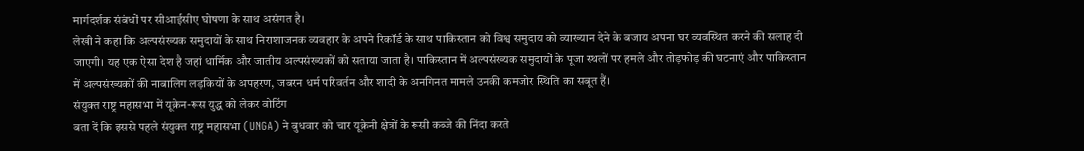मार्गदर्शक संबंधों पर सीआईसीए घोषणा के साथ असंगत है।
लेखी ने कहा कि अल्पसंख्यक समुदायों के साथ निराशाजनक व्यवहार के अपने रिकॉर्ड के साथ पाकिस्तान को विश्व समुदाय को व्याख्यान देने के बजाय अपना घर व्यवस्थित करने की सलाह दी जाएगी। यह एक ऐसा देश है जहां धार्मिक और जातीय अल्पसंख्यकों को सताया जाता है। पाकिस्तान में अल्पसंख्यक समुदायों के पूजा स्थलों पर हमले और तोड़फोड़ की घटनाएं और पाकिस्तान में अल्पसंख्यकों की नाबालिग लड़कियों के अपहरण, जबरन धर्म परिवर्तन और शादी के अनगिनत मामले उनकी कमजोर स्थिति का सबूत हैं।
संयुक्त राष्ट्र महासभा में यूक्रेन-रूस युद्ध को लेकर वोटिंग
बता दें कि इससे पहले संयुक्त राष्ट्र महासभा (UNGA) ने बुधवार को चार यूक्रेनी क्षेत्रों के रूसी कब्जे की निंदा करते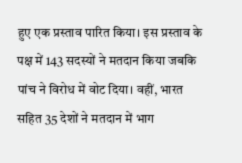हुए एक प्रस्ताव पारित किया। इस प्रस्ताव के पक्ष में 143 सदस्यों ने मतदान किया जबकि पांच ने विरोध में वोट दिया। वहीं, भारत सहित 35 देशों ने मतदान में भाग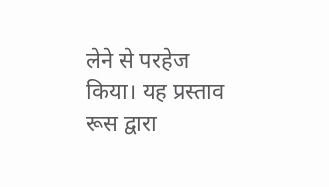लेने से परहेज किया। यह प्रस्ताव रूस द्वारा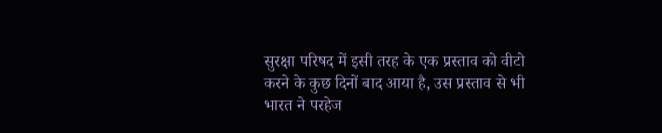सुरक्षा परिषद में इसी तरह के एक प्रस्ताव को वीटो करने के कुछ दिनों बाद आया है, उस प्रस्ताव से भी भारत ने परहेज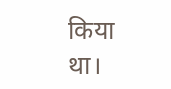किया था।